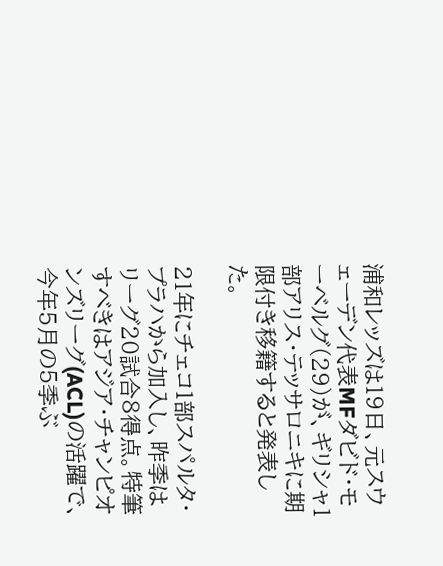浦和レッズは19日、元スウェーデン代表MFダビド・モーベルグ(29)が、ギリシャ1部アリス・テッサロニキに期限付き移籍すると発表した。

21年にチェコ1部スパルタ・プラハから加入し、昨季はリーグ20試合8得点。特筆すべきはアジア・チャンピオンズリーグ(ACL)の活躍で、今年5月の5季ぶ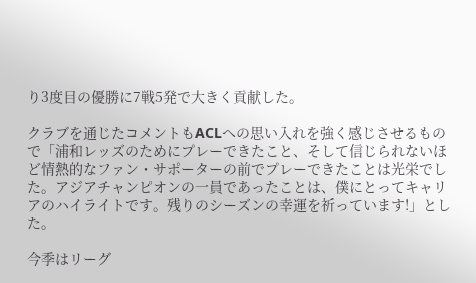り3度目の優勝に7戦5発で大きく貢献した。

クラブを通じたコメントもACLへの思い入れを強く感じさせるもので「浦和レッズのためにプレーできたこと、そして信じられないほど情熱的なファン・サポーターの前でプレーできたことは光栄でした。アジアチャンピオンの一員であったことは、僕にとってキャリアのハイライトです。残りのシーズンの幸運を祈っています!」とした。

今季はリーグ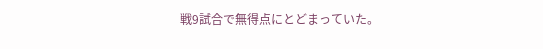戦9試合で無得点にとどまっていた。